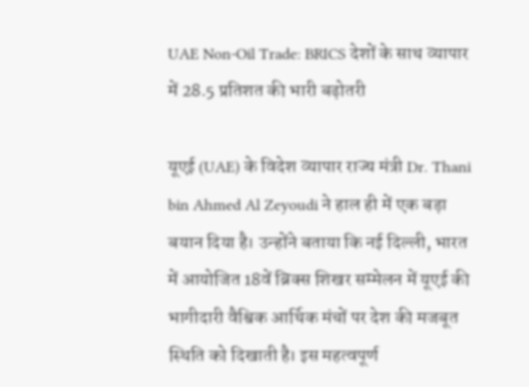UAE Non-Oil Trade: BRICS देशों के साथ व्यापार में 28.5 प्रतिशत की भारी बढ़ोतरी

यूएई (UAE) के विदेश व्यापार राज्य मंत्री Dr. Thani bin Ahmed Al Zeyoudi ने हाल ही में एक बड़ा बयान दिया है। उन्होंने बताया कि नई दिल्ली, भारत में आयोजित 18वें ब्रिक्स शिखर सम्मेलन में यूएई की भागीदारी वैश्विक आर्थिक मंचों पर देश की मजबूत स्थिति को दिखाती है। इस महत्वपूर्ण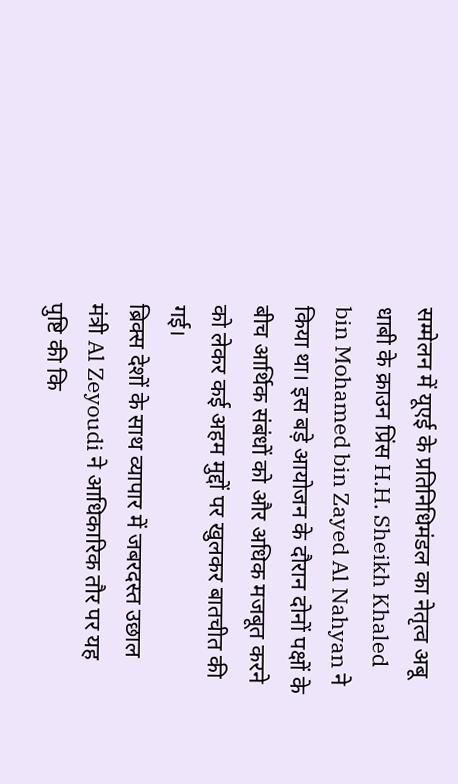सम्मेलन में यूएई के प्रतिनिधिमंडल का नेतृत्व अबू धाबी के क्राउन प्रिंस H.H. Sheikh Khaled bin Mohamed bin Zayed Al Nahyan ने किया था। इस बड़े आयोजन के दौरान दोनों पक्षों के बीच आर्थिक संबंधों को और अधिक मजबूत करने को लेकर कई अहम मुद्दों पर खुलकर बातचीत की गई।
ब्रिक्स देशों के साथ व्यापार में जबरदस्त उछाल
मंत्री Al Zeyoudi ने आधिकारिक तौर पर यह पुष्टि की कि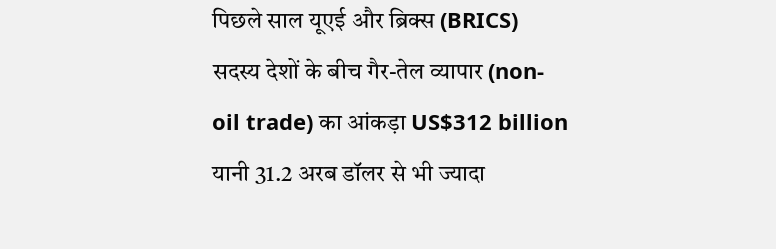पिछले साल यूएई और ब्रिक्स (BRICS) सदस्य देशों के बीच गैर-तेल व्यापार (non-oil trade) का आंकड़ा US$312 billion यानी 31.2 अरब डॉलर से भी ज्यादा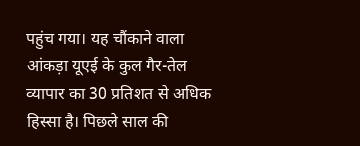पहुंच गया। यह चौंकाने वाला आंकड़ा यूएई के कुल गैर-तेल व्यापार का 30 प्रतिशत से अधिक हिस्सा है। पिछले साल की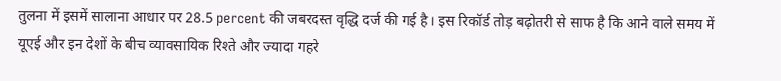तुलना में इसमें सालाना आधार पर 28.5 percent की जबरदस्त वृद्धि दर्ज की गई है। इस रिकॉर्ड तोड़ बढ़ोतरी से साफ है कि आने वाले समय में यूएई और इन देशों के बीच व्यावसायिक रिश्ते और ज्यादा गहरे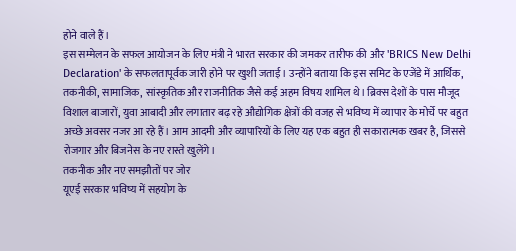होने वाले हैं।
इस सम्मेलन के सफल आयोजन के लिए मंत्री ने भारत सरकार की जमकर तारीफ की और 'BRICS New Delhi Declaration' के सफलतापूर्वक जारी होने पर खुशी जताई। उन्होंने बताया कि इस समिट के एजेंडे में आर्थिक, तकनीकी, सामाजिक, सांस्कृतिक और राजनीतिक जैसे कई अहम विषय शामिल थे। ब्रिक्स देशों के पास मौजूद विशाल बाजारों, युवा आबादी और लगातार बढ़ रहे औद्योगिक क्षेत्रों की वजह से भविष्य में व्यापार के मोर्चे पर बहुत अच्छे अवसर नजर आ रहे हैं। आम आदमी और व्यापारियों के लिए यह एक बहुत ही सकारात्मक खबर है, जिससे रोजगार और बिजनेस के नए रास्ते खुलेंगे।
तकनीक और नए समझौतों पर जोर
यूएई सरकार भविष्य में सहयोग के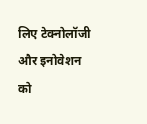लिए टेक्नोलॉजी और इनोवेशन को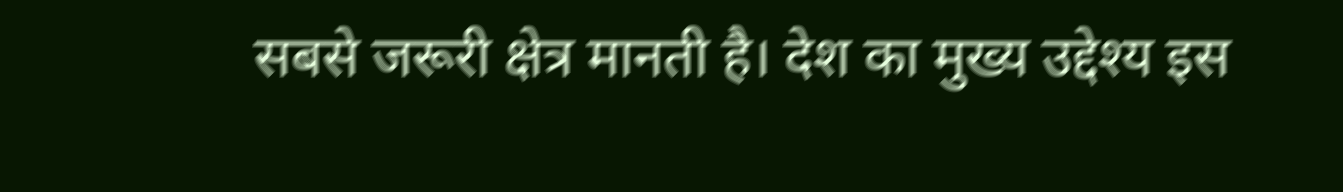सबसे जरूरी क्षेत्र मानती है। देश का मुख्य उद्देश्य इस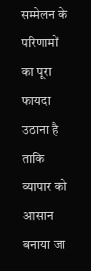सम्मेलन के परिणामों का पूरा फायदा उठाना है ताकि व्यापार को आसान बनाया जा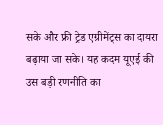सके और फ्री ट्रेड एग्रीमेंट्स का दायरा बढ़ाया जा सके। यह कदम यूएई की उस बड़ी रणनीति का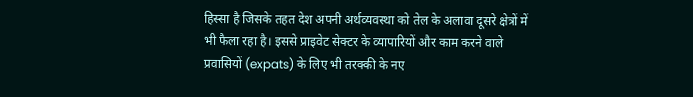हिस्सा है जिसके तहत देश अपनी अर्थव्यवस्था को तेल के अलावा दूसरे क्षेत्रों में भी फैला रहा है। इससे प्राइवेट सेक्टर के व्यापारियों और काम करने वाले प्रवासियों (expats) के लिए भी तरक्की के नए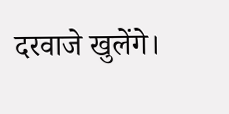दरवाजे खुलेंगे।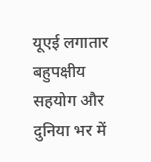यूएई लगातार बहुपक्षीय सहयोग और दुनिया भर में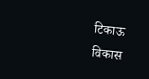टिकाऊ विकास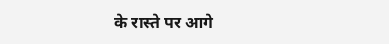के रास्ते पर आगे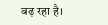बढ़ रहा है।